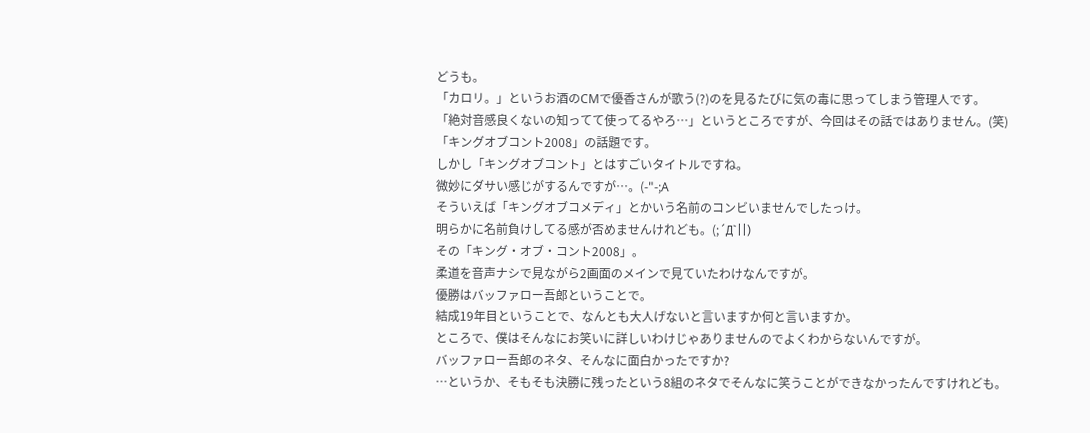どうも。
「カロリ。」というお酒のCMで優香さんが歌う(?)のを見るたびに気の毒に思ってしまう管理人です。
「絶対音感良くないの知ってて使ってるやろ…」というところですが、今回はその話ではありません。(笑)
「キングオブコント2008」の話題です。
しかし「キングオブコント」とはすごいタイトルですね。
微妙にダサい感じがするんですが…。(-"-;A
そういえば「キングオブコメディ」とかいう名前のコンビいませんでしたっけ。
明らかに名前負けしてる感が否めませんけれども。(;´Д`||)
その「キング・オブ・コント2008」。
柔道を音声ナシで見ながら2画面のメインで見ていたわけなんですが。
優勝はバッファロー吾郎ということで。
結成19年目ということで、なんとも大人げないと言いますか何と言いますか。
ところで、僕はそんなにお笑いに詳しいわけじゃありませんのでよくわからないんですが。
バッファロー吾郎のネタ、そんなに面白かったですか?
…というか、そもそも決勝に残ったという8組のネタでそんなに笑うことができなかったんですけれども。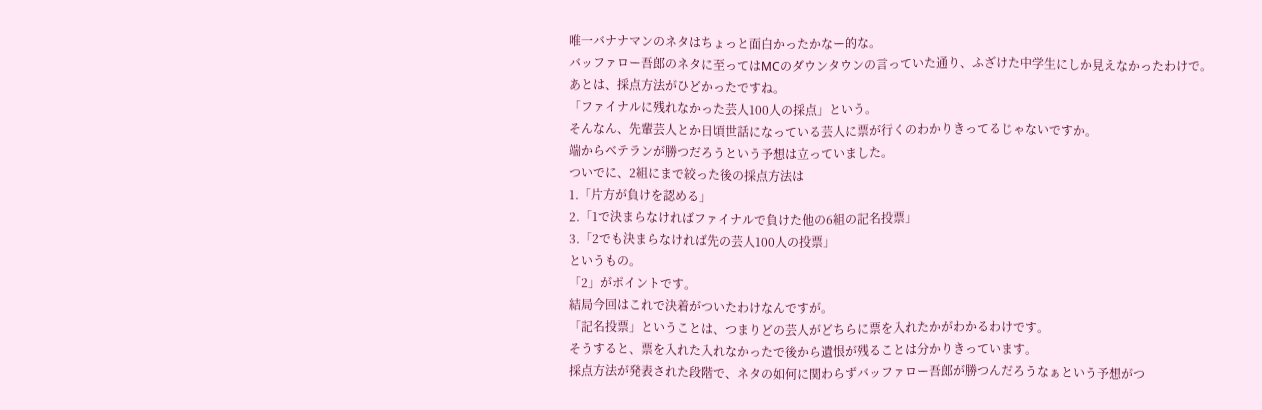唯一バナナマンのネタはちょっと面白かったかなー的な。
バッファロー吾郎のネタに至ってはMCのダウンタウンの言っていた通り、ふざけた中学生にしか見えなかったわけで。
あとは、採点方法がひどかったですね。
「ファイナルに残れなかった芸人100人の採点」という。
そんなん、先輩芸人とか日頃世話になっている芸人に票が行くのわかりきってるじゃないですか。
端からベテランが勝つだろうという予想は立っていました。
ついでに、2組にまで絞った後の採点方法は
1.「片方が負けを認める」
2.「1で決まらなければファイナルで負けた他の6組の記名投票」
3.「2でも決まらなければ先の芸人100人の投票」
というもの。
「2」がポイントです。
結局今回はこれで決着がついたわけなんですが。
「記名投票」ということは、つまりどの芸人がどちらに票を入れたかがわかるわけです。
そうすると、票を入れた入れなかったで後から遺恨が残ることは分かりきっています。
採点方法が発表された段階で、ネタの如何に関わらずバッファロー吾郎が勝つんだろうなぁという予想がつ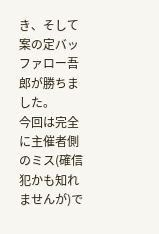き、そして案の定バッファロー吾郎が勝ちました。
今回は完全に主催者側のミス(確信犯かも知れませんが)で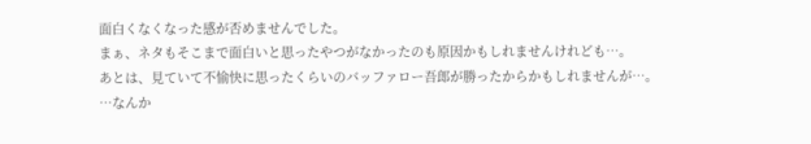面白くなくなった感が否めませんでした。
まぁ、ネタもそこまで面白いと思ったやつがなかったのも原因かもしれませんけれども…。
あとは、見ていて不愉快に思ったくらいのバッファロー吾郎が勝ったからかもしれませんが…。
…なんか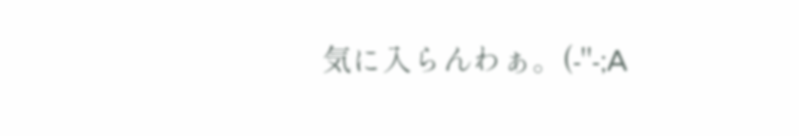気に入らんわぁ。(-"-;A